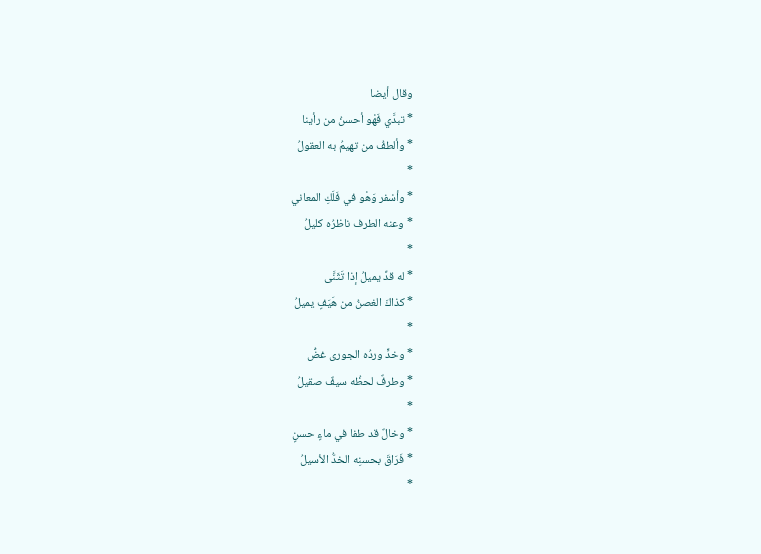وقال أيضا
* تبدَّي فَهْو أحسنُ من رأينا
* وألطفُ من تهيمُ به العقولُ
*
* وأسْفر وَهْو في فَلَكِ المعاني
* وعنه الطرف ناظرُه كليلُ
*
* له قدِّ يميلُ إذا تَثَنَّى
* كذاكَ الغصنُ من هَيَفٍ يميلُ
*
* وخدٍّ وردُه الجورى غضُّ
* وطرفٌ لحظُه سيفٌ صقيلُ
*
* وخالٌ قد طفا في ماءٍ حسنٍ
* فَرَاقَ بحسنِه الخدُّ الأسيلُ
*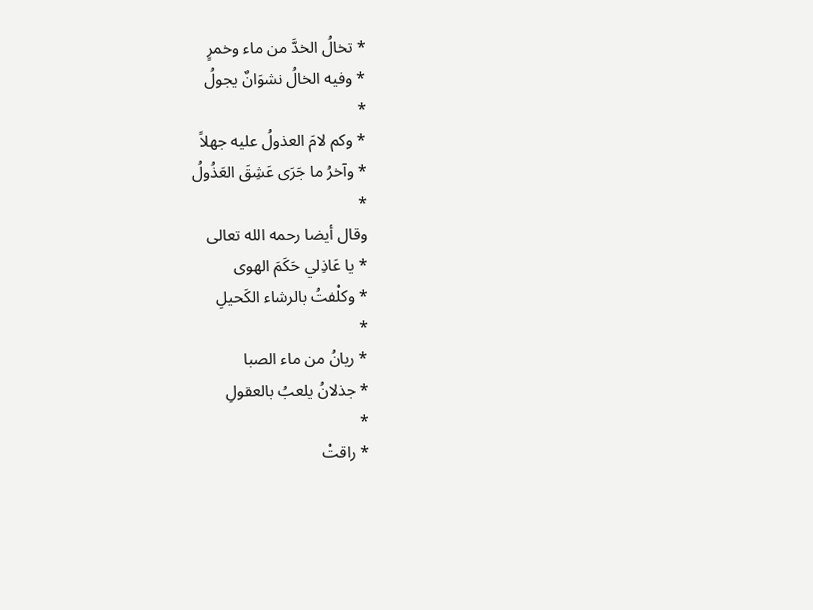* تخالُ الخدَّ من ماء وخمرٍ
* وفيه الخالُ نشوَانٌ يجولُ
*
* وكم لامَ العذولُ عليه جهلاً
* وآخرُ ما جَرَى عَشِقَ العَذُولُ
*
وقال أيضا رحمه الله تعالى
* يا عَاذِلي حَكَمَ الهوى
* وكلْفتُ بالرشاء الكَحيلِ
*
* ريانُ من ماء الصبا
* جذلانُ يلعبُ بالعقولِ
*
* راقتْ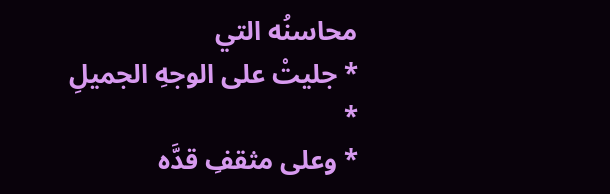محاسنُه التي
* جليتْ على الوجهِ الجميلِ
*
* وعلى مثقفِ قدَّه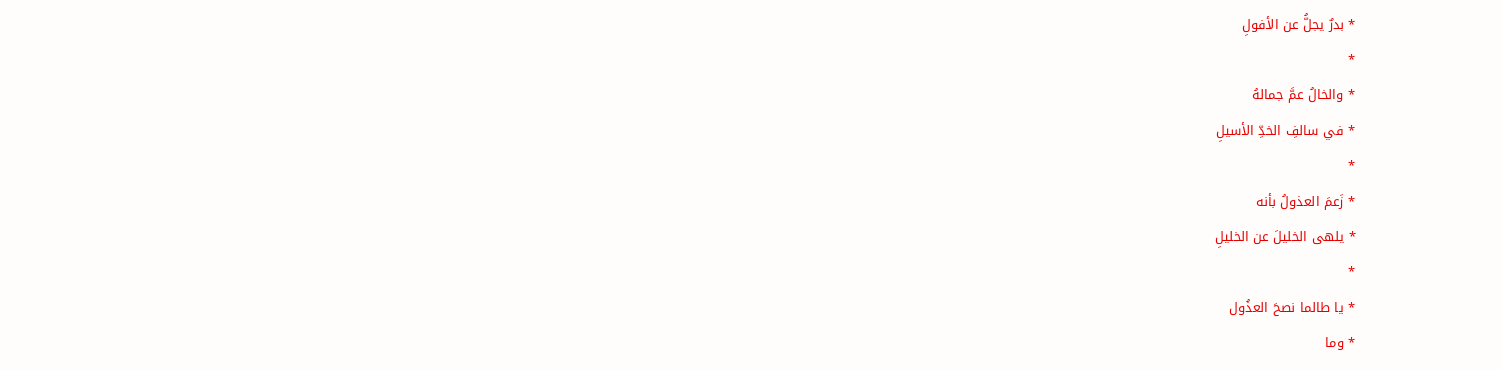* بدرٌ يجلُّ عن الأفولِ
*
* والخالُ عمَّ جمالهُ
* في سالفِ الخدِّ الأسيلِ
*
* زَعمَ العذولُ بأنه
* يلهى الخليلَ عن الخليلِ
*
* يا طالما نصحَ العذُول
* وما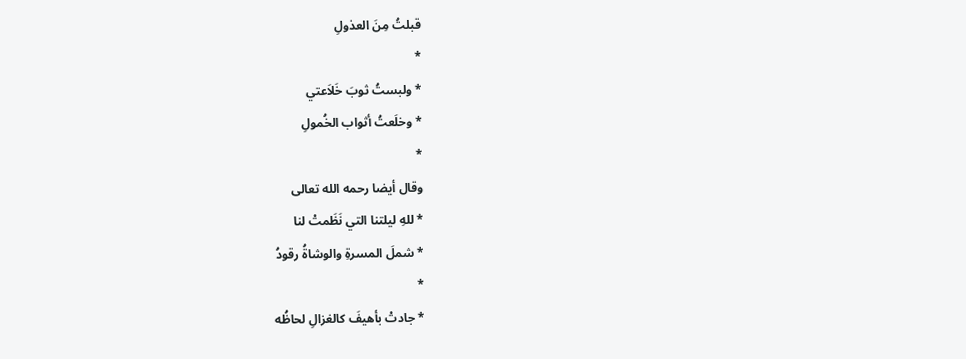قبلتُ مِنَ العذولِ
*
* ولبستُ ثوبَ خَلاَعتي
* وخلَعتُ أثواب الخُمولِ
*
وقال أيضا رحمه الله تعالى
* للهِ ليلتنا التي نَظَمتْ لنا
* شملَ المسرةِ والوشاةُ رقودُ
*
* جادتْ بأهيفَ كالغزالِ لحاظُه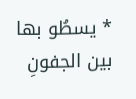* يسطُو بها بين الجفونِ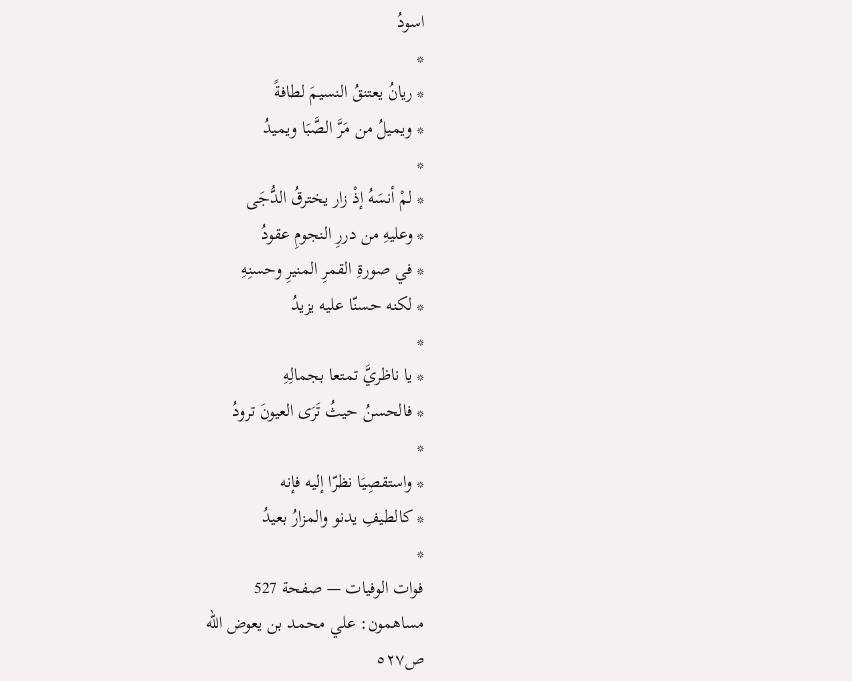اسودُ
*
* ريانُ يعتنقُ النسيمَ لطافةً
* ويميلُ من مَرَّ الصَّبَا ويميدُ
*
* لمْ أنسَهُ إذْ زار يخترقُ الدُّجَى
* وعليهِ من دررِ النجومِ عقودُ
* في صورةِ القمرِ المنيرِ وحسنِهِ
* لكنه حسنّا عليه يزيدُ
*
* يا ناظريَّ تمتعا بجمالِهِ
* فالحسنُ حيثُ تَرَى العيونَ ترودُ
*
* واستقصِيَا نظرّا إليه فإنه
* كالطيفِ يدنو والمزارُ بعيدُ
*
فوات الوفيات — صفحة 527
مساهمون: علي محمد بن يعوض الله
ص٥٢٧